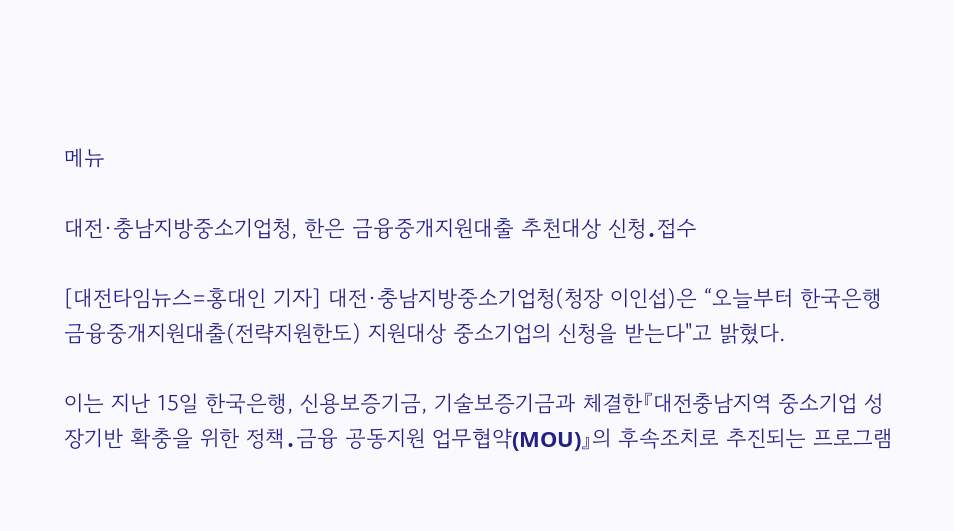메뉴

대전·충남지방중소기업청, 한은 금융중개지원대출 추천대상 신청․접수

[대전타임뉴스=홍대인 기자] 대전·충남지방중소기업청(청장 이인섭)은 “오늘부터 한국은행 금융중개지원대출(전략지원한도) 지원대상 중소기업의 신청을 받는다"고 밝혔다.

이는 지난 15일 한국은행, 신용보증기금, 기술보증기금과 체결한『대전충남지역 중소기업 성장기반 확충을 위한 정책․금융 공동지원 업무협약(MOU)』의 후속조치로 추진되는 프로그램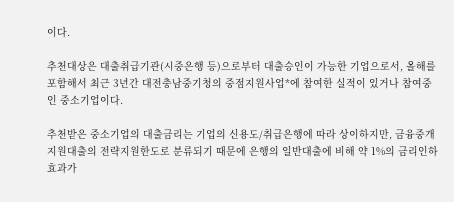이다.

추천대상은 대출취급기관(시중은행 등)으로부터 대출승인이 가능한 기업으로서, 올해를 포함해서 최근 3년간 대전충남중기청의 중점지원사업*에 참여한 실적이 있거나 참여중인 중소기업이다.

추천받은 중소기업의 대출금리는 기업의 신용도/취급은행에 따라 상이하지만, 금융중개지원대출의 전략지원한도로 분류되기 때문에 은행의 일반대출에 비해 약 1%의 금리인하 효과가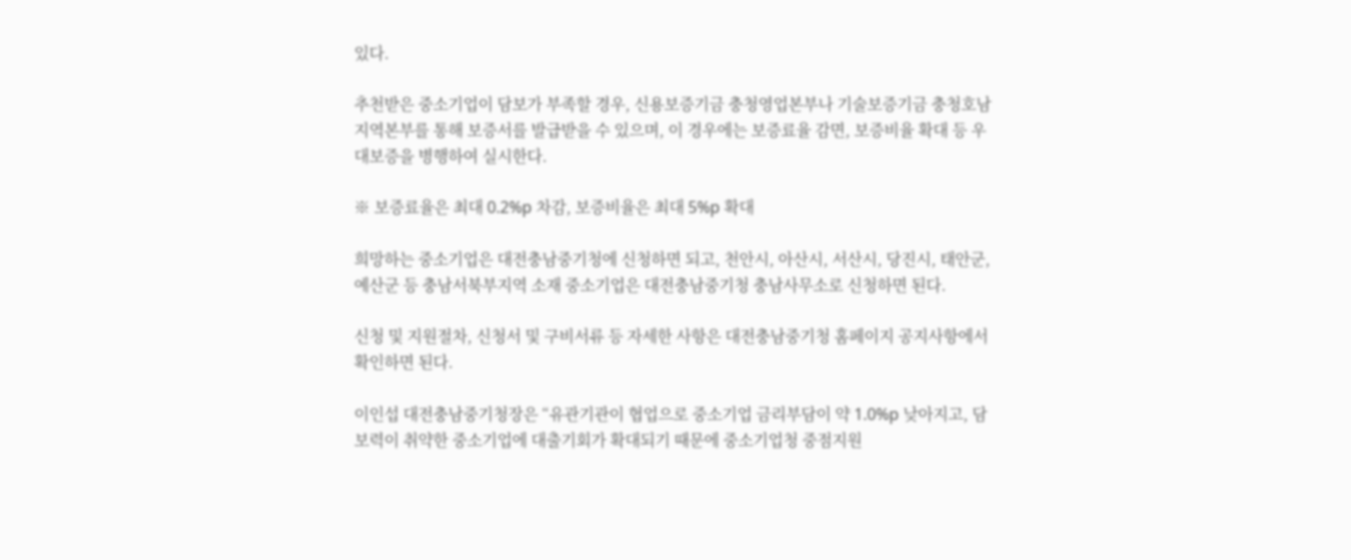있다.

추천받은 중소기업이 담보가 부족할 경우, 신용보증기금 충청영업본부나 기술보증기금 충청호남지역본부를 통해 보증서를 발급받을 수 있으며, 이 경우에는 보증료율 감면, 보증비율 확대 등 우대보증을 병행하여 실시한다.

※ 보증료율은 최대 0.2%p 차감, 보증비율은 최대 5%p 확대

희망하는 중소기업은 대전충남중기청에 신청하면 되고, 천안시, 아산시, 서산시, 당진시, 태안군, 예산군 등 충남서북부지역 소재 중소기업은 대전충남중기청 충남사무소로 신청하면 된다.

신청 및 지원절차, 신청서 및 구비서류 등 자세한 사항은 대전충남중기청 홈페이지 공지사항에서 확인하면 된다.

이인섭 대전충남중기청장은 “유관기관이 협업으로 중소기업 금리부담이 약 1.0%p 낮아지고, 담보력이 취약한 중소기업에 대출기회가 확대되기 때문에 중소기업청 중점지원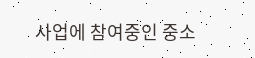사업에 참여중인 중소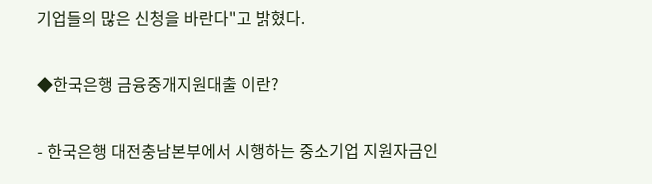기업들의 많은 신청을 바란다"고 밝혔다.

◆한국은행 금융중개지원대출 이란?

- 한국은행 대전충남본부에서 시행하는 중소기업 지원자금인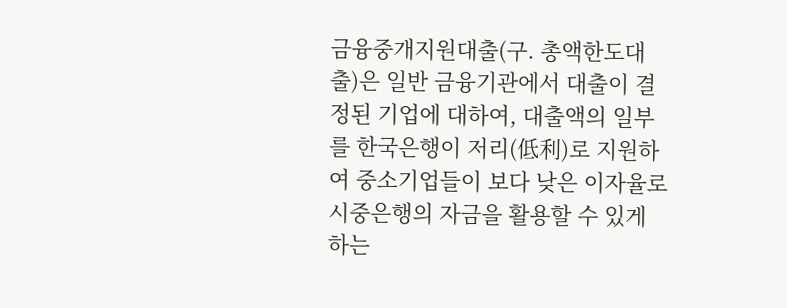금융중개지원대출(구. 총액한도대출)은 일반 금융기관에서 대출이 결정된 기업에 대하여, 대출액의 일부를 한국은행이 저리(低利)로 지원하여 중소기업들이 보다 낮은 이자율로 시중은행의 자금을 활용할 수 있게 하는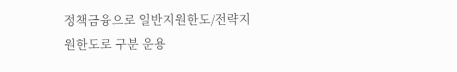정책금융으로 일반지원한도/전략지원한도로 구분 운용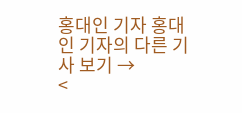홍대인 기자 홍대인 기자의 다른 기사 보기 →
<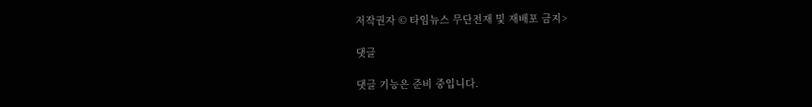저작권자 © 타임뉴스 무단전재 및 재배포 금지>

댓글

댓글 기능은 준비 중입니다.